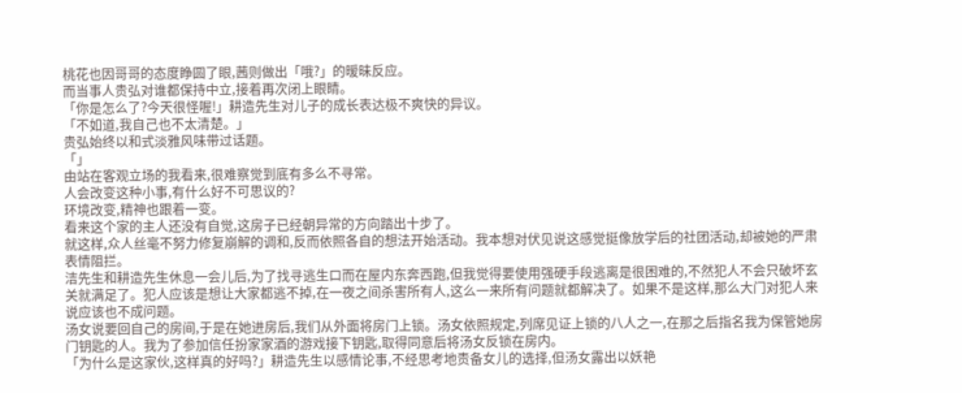桃花也因哥哥的态度睁圆了眼,茜则做出「哦?」的暧昧反应。
而当事人贵弘对谁都保持中立,接着再次闭上眼睛。
「你是怎么了?今天很怪喔!」耕造先生对儿子的成长表达极不爽快的异议。
「不如道,我自己也不太清楚。」
贵弘始终以和式淡雅风味带过话题。
「」
由站在客观立场的我看来,很难察觉到底有多么不寻常。
人会改变这种小事,有什么好不可思议的?
环境改变,精神也跟着一变。
看来这个家的主人还没有自觉,这房子已经朝异常的方向踏出十步了。
就这样,众人丝毫不努力修复崩解的调和,反而依照各自的想法开始活动。我本想对伏见说这感觉挺像放学后的社团活动,却被她的严肃表情阻拦。
洁先生和耕造先生休息一会儿后,为了找寻逃生口而在屋内东奔西跑,但我觉得要使用强硬手段逃离是很困难的,不然犯人不会只破坏玄关就满足了。犯人应该是想让大家都逃不掉,在一夜之间杀害所有人,这么一来所有问题就都解决了。如果不是这样,那么大门对犯人来说应该也不成问题。
汤女说要回自己的房间,于是在她进房后,我们从外面将房门上锁。汤女依照规定,列席见证上锁的八人之一,在那之后指名我为保管她房门钥匙的人。我为了参加信任扮家家酒的游戏接下钥匙,取得同意后将汤女反锁在房内。
「为什么是这家伙,这样真的好吗?」耕造先生以感情论事,不经思考地责备女儿的选择,但汤女露出以妖艳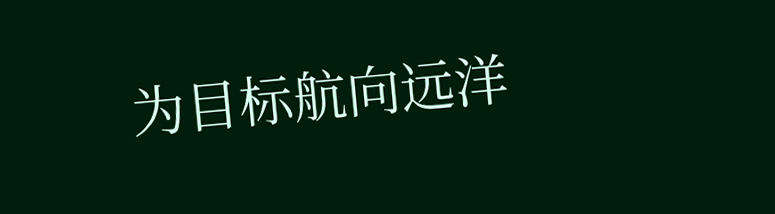为目标航向远洋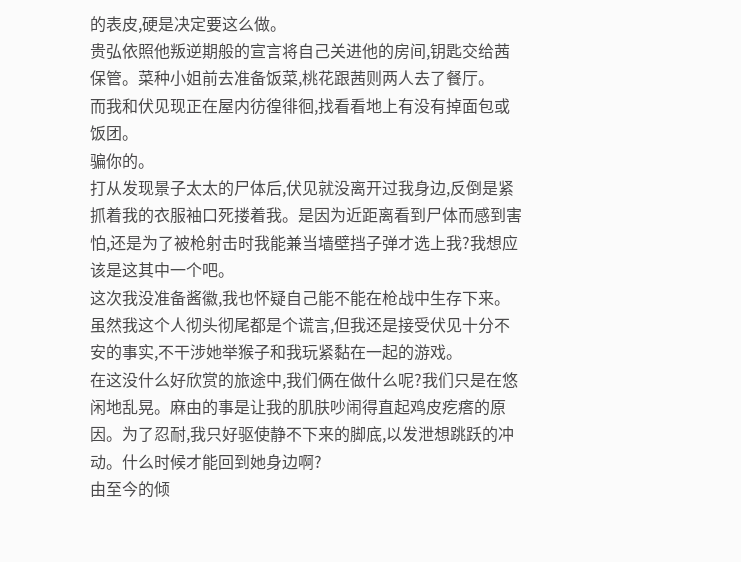的表皮,硬是决定要这么做。
贵弘依照他叛逆期般的宣言将自己关进他的房间,钥匙交给茜保管。菜种小姐前去准备饭菜,桃花跟茜则两人去了餐厅。
而我和伏见现正在屋内彷徨徘徊,找看看地上有没有掉面包或饭团。
骗你的。
打从发现景子太太的尸体后,伏见就没离开过我身边,反倒是紧抓着我的衣服袖口死搂着我。是因为近距离看到尸体而感到害怕,还是为了被枪射击时我能兼当墙壁挡子弹才选上我?我想应该是这其中一个吧。
这次我没准备酱徽,我也怀疑自己能不能在枪战中生存下来。虽然我这个人彻头彻尾都是个谎言,但我还是接受伏见十分不安的事实,不干涉她举猴子和我玩紧黏在一起的游戏。
在这没什么好欣赏的旅途中,我们俩在做什么呢?我们只是在悠闲地乱晃。麻由的事是让我的肌肤吵闹得直起鸡皮疙瘩的原因。为了忍耐,我只好驱使静不下来的脚底,以发泄想跳跃的冲动。什么时候才能回到她身边啊?
由至今的倾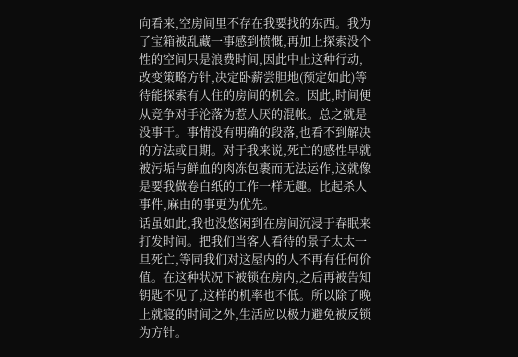向看来,空房间里不存在我要找的东西。我为了宝箱被乱藏一事感到愤慨,再加上探索没个性的空间只是浪费时间,因此中止这种行动,改变策略方针,决定卧薪尝胆地(预定如此)等待能探索有人住的房间的机会。因此,时间便从竞争对手沦落为惹人厌的混帐。总之就是没事干。事情没有明确的段落,也看不到解决的方法或日期。对于我来说,死亡的感性早就被污垢与鲜血的肉冻包裹而无法运作,这就像是要我做卷白纸的工作一样无趣。比起杀人事件,麻由的事更为优先。
话虽如此,我也没悠闲到在房间沉浸于春眠来打发时间。把我们当客人看待的景子太太一旦死亡,等同我们对这屋内的人不再有任何价值。在这种状况下被锁在房内,之后再被告知钥匙不见了,这样的机率也不低。所以除了晚上就寝的时间之外,生活应以极力避免被反锁为方针。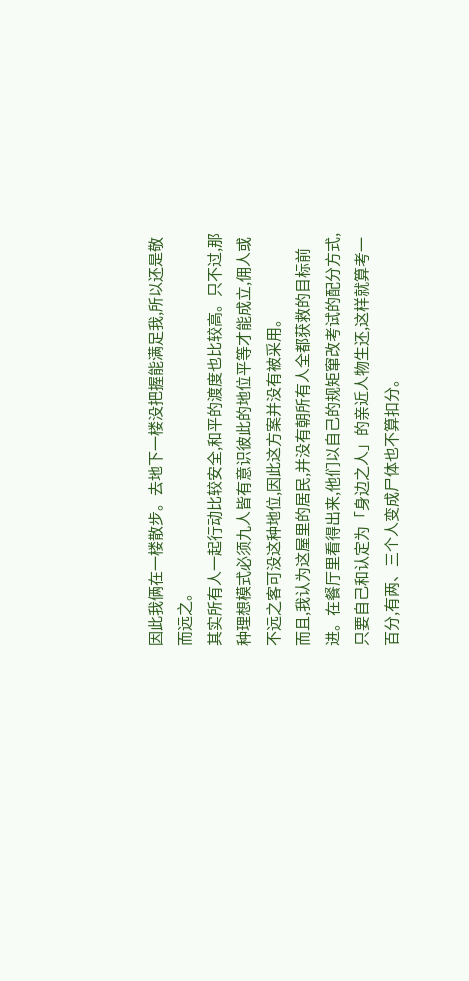因此我俩在一楼散步。去地下一楼没把握能满足我,所以还是敬而远之。
其实所有人一起行动比较安全,和平的渡度也比较高。只不过,那种理想模式必须九人皆有意识彼此的地位平等才能成立,佣人或不远之客可没这种地位,因此这方案并没有被采用。
而且,我认为这屋里的居民,并没有朝所有人全都获救的目标前进。在餐厅里看得出来,他们以自己的规矩窜改考试的配分方式,只要自己和认定为「身边之人」的亲近人物生还,这样就算考一百分,有两、三个人变成尸体也不算扣分。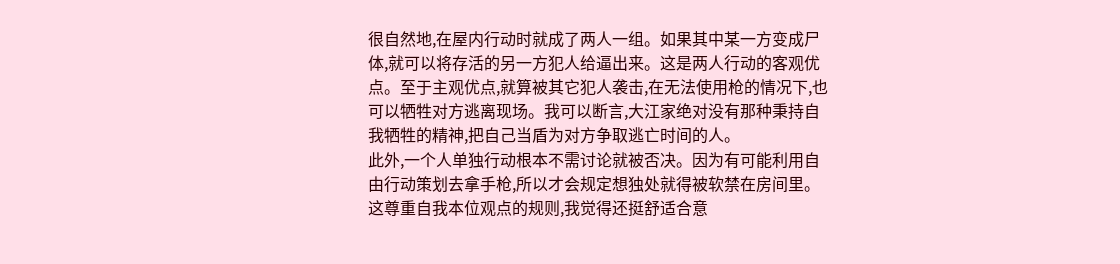很自然地,在屋内行动时就成了两人一组。如果其中某一方变成尸体,就可以将存活的另一方犯人给逼出来。这是两人行动的客观优点。至于主观优点,就算被其它犯人袭击,在无法使用枪的情况下,也可以牺牲对方逃离现场。我可以断言,大江家绝对没有那种秉持自我牺牲的精神,把自己当盾为对方争取逃亡时间的人。
此外,一个人单独行动根本不需讨论就被否决。因为有可能利用自由行动策划去拿手枪,所以才会规定想独处就得被软禁在房间里。
这尊重自我本位观点的规则,我觉得还挺舒适合意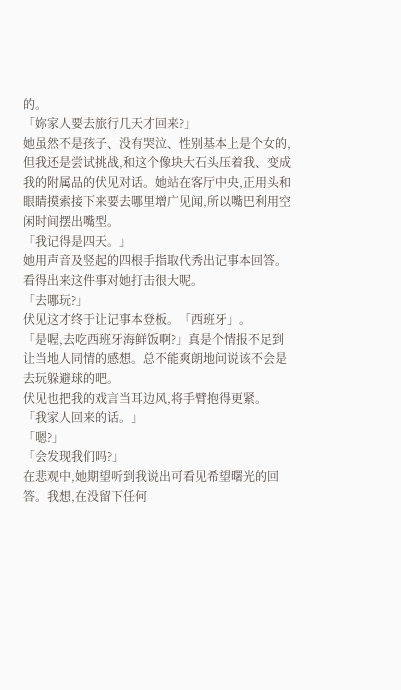的。
「妳家人要去旅行几天才回来?」
她虽然不是孩子、没有哭泣、性别基本上是个女的,但我还是尝试挑战,和这个像块大石头压着我、变成我的附属品的伏见对话。她站在客厅中央,正用头和眼睛摸索接下来要去哪里增广见闻,所以嘴巴利用空闲时间摆出嘴型。
「我记得是四天。」
她用声音及竖起的四根手指取代秀出记事本回答。看得出来这件事对她打击很大呢。
「去哪玩?」
伏见这才终于让记事本登板。「西班牙」。
「是喔,去吃西班牙海鲜饭啊?」真是个情报不足到让当地人同情的感想。总不能爽朗地问说该不会是去玩躲避球的吧。
伏见也把我的戏言当耳边风,将手臂抱得更紧。
「我家人回来的话。」
「嗯?」
「会发现我们吗?」
在悲观中,她期望听到我说出可看见希望曙光的回答。我想,在没留下任何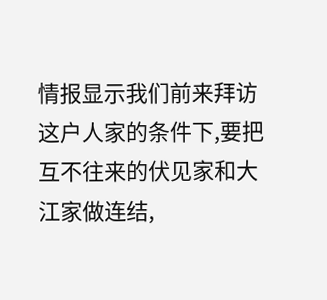情报显示我们前来拜访这户人家的条件下,要把互不往来的伏见家和大江家做连结,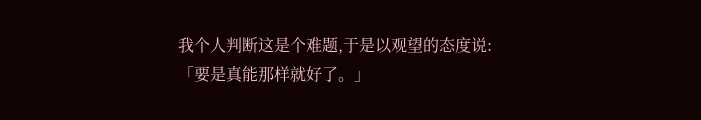我个人判断这是个难题,于是以观望的态度说:「要是真能那样就好了。」